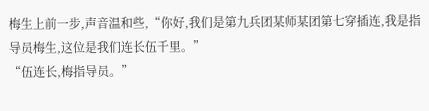梅生上前一步,声音温和些,“你好,我们是第九兵团某师某团第七穿插连,我是指导员梅生,这位是我们连长伍千里。”
“伍连长,梅指导员。”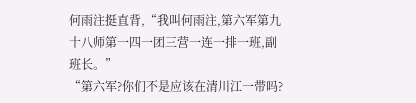何雨注挺直背,“我叫何雨注,第六军第九十八师第一四一团三营一连一排一班,副班长。”
“第六军?你们不是应该在清川江一带吗?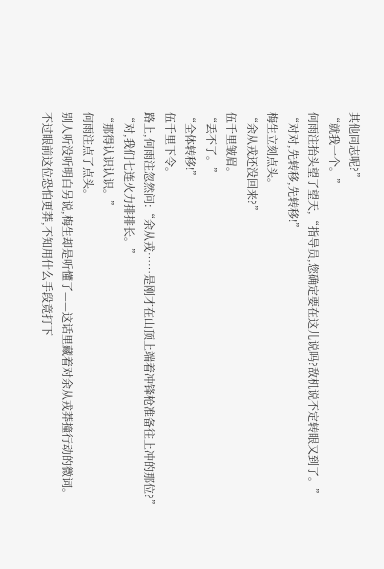其他同志呢?”
“就我一个。”
何雨注抬头望了望天,“指导员,您确定要在这儿说吗?敌机说不定转眼又到了。”
“对对,先转移,先转移!”
梅生立刻点头。
“余从戎还没回来?”
伍千里皱眉。
“丢不了。”
“全体转移!”
伍千里下令。
路上,何雨注忽然问:“余从戎……是刚才在山顶上端着冲锋枪准备往上冲的那位?”
“对,我们七连火力排排长。”
“那得认识认识。”
何雨注点了点头。
别人听没听明白另说,梅生却是听懂了——这话里藏着对余从戎莽撞行动的微词。
不过眼前这位恐怕更莽,不知用什么手段竟打下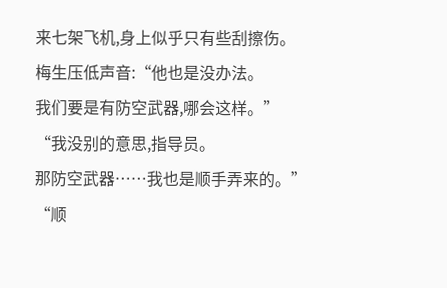来七架飞机,身上似乎只有些刮擦伤。
梅生压低声音:“他也是没办法。
我们要是有防空武器,哪会这样。”
“我没别的意思,指导员。
那防空武器……我也是顺手弄来的。”
“顺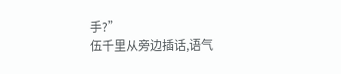手?”
伍千里从旁边插话,语气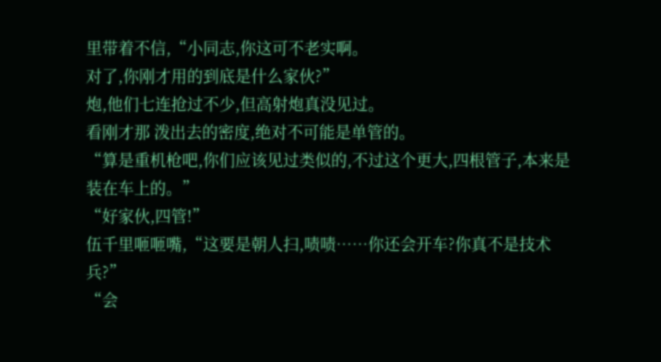里带着不信,“小同志,你这可不老实啊。
对了,你刚才用的到底是什么家伙?”
炮,他们七连抢过不少,但高射炮真没见过。
看刚才那 泼出去的密度,绝对不可能是单管的。
“算是重机枪吧,你们应该见过类似的,不过这个更大,四根管子,本来是装在车上的。”
“好家伙,四管!”
伍千里咂咂嘴,“这要是朝人扫,啧啧……你还会开车?你真不是技术兵?”
“会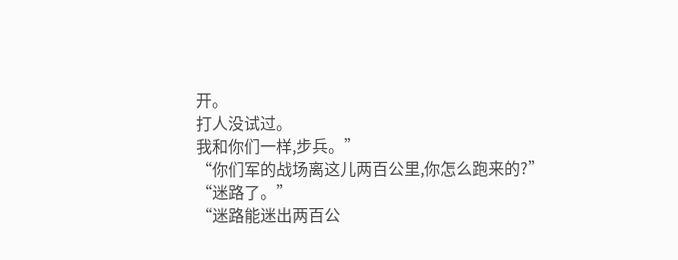开。
打人没试过。
我和你们一样,步兵。”
“你们军的战场离这儿两百公里,你怎么跑来的?”
“迷路了。”
“迷路能迷出两百公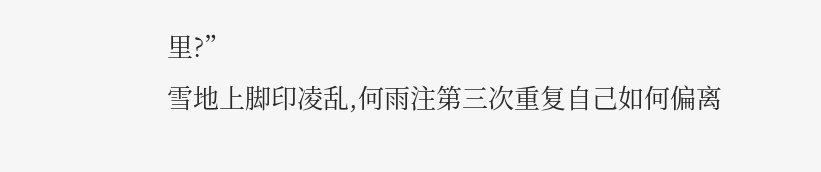里?”
雪地上脚印凌乱,何雨注第三次重复自己如何偏离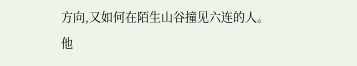方向,又如何在陌生山谷撞见六连的人。
他